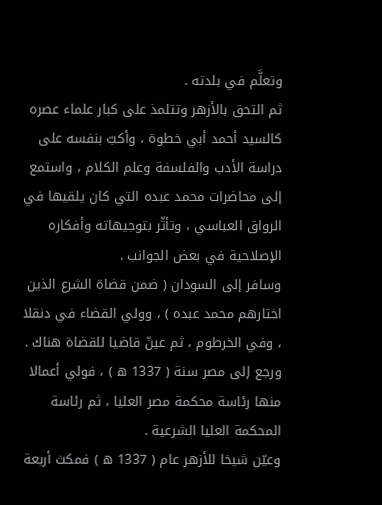وتعلَّم في بلدته .
ثم التحق بالأزهر وتتلمذ على كبار علماء عصره كالسيد أحمد أبي خطوة ، وأكبّ بنفسه على دراسة الأدب والفلسفة وعلم الكلام ، واستمع إلى محاضرات محمد عبده التي كان يلقيها في الرواق العباسي ، وتأثّر بتوجيهاته وأفكاره الإصلاحية في بعض الجوانب .
وسافر إلى السودان ( ضمن قضاة الشرع الذين اختارهم محمد عبده ) ، وولي القضاء في دنقلا ، وفي الخرطوم ، ثم عينّ قاضيا للقضاة هناك .
ورجع إلى مصر سنة ( 1337 ه ) ، فولي أعمالا منها رئاسة محكمة مصر العليا ، ثم رئاسة المحكمة العليا الشرعية .
وعيّن شيخا للأزهر عام ( 1337 ه ) فمكث أربعة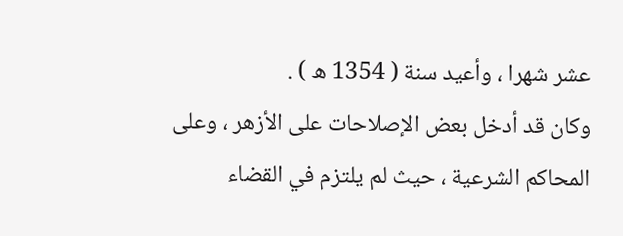عشر شهرا ، وأعيد سنة ( 1354 ه ) .
وكان قد أدخل بعض الإصلاحات على الأزهر ، وعلى المحاكم الشرعية ، حيث لم يلتزم في القضاء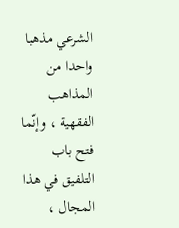الشرعي مذهبا واحدا من المذاهب الفقهية ، وإنّما فتح باب التلفيق في هذا المجال ،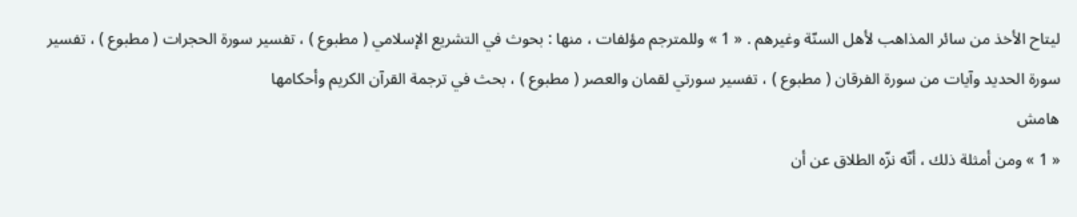ليتاح الأخذ من سائر المذاهب لأهل السنّة وغيرهم . « 1 » وللمترجم مؤلفات ، منها : بحوث في التشريع الإسلامي ( مطبوع ) ، تفسير سورة الحجرات ( مطبوع ) ، تفسير سورة الحديد وآيات من سورة الفرقان ( مطبوع ) ، تفسير سورتي لقمان والعصر ( مطبوع ) ، بحث في ترجمة القرآن الكريم وأحكامها
هامش
« 1 » ومن أمثلة ذلك ، أنّه نزّه الطلاق عن أن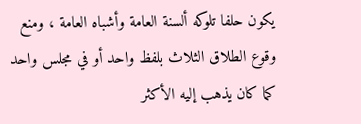يكون حلفا تلوكه ألسنة العامة وأشباه العامة ، ومنع وقوع الطلاق الثلاث بلفظ واحد أو في مجلس واحد كما كان يذهب إليه الأكثر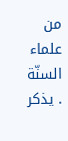من علماء السنّة . يذكر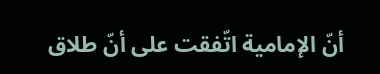أنّ الإمامية اتّفقت على أنّ طلاق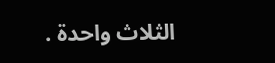الثلاث واحدة .